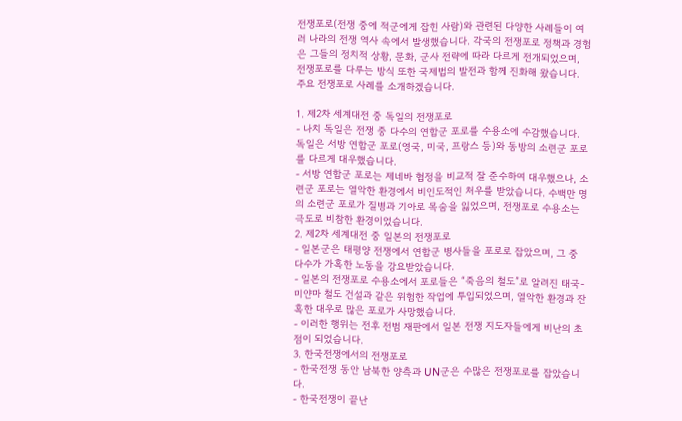전쟁포로(전쟁 중에 적군에게 잡힌 사람)와 관련된 다양한 사례들이 여러 나라의 전쟁 역사 속에서 발생했습니다. 각국의 전쟁포로 정책과 경험은 그들의 정치적 상황, 문화, 군사 전략에 따라 다르게 전개되었으며, 전쟁포로를 다루는 방식 또한 국제법의 발전과 함께 진화해 왔습니다. 주요 전쟁포로 사례를 소개하겠습니다.

1. 제2차 세계대전 중 독일의 전쟁포로
- 나치 독일은 전쟁 중 다수의 연합군 포로를 수용소에 수감했습니다. 독일은 서방 연합군 포로(영국, 미국, 프랑스 등)와 동방의 소련군 포로를 다르게 대우했습니다.
- 서방 연합군 포로는 제네바 협정을 비교적 잘 준수하여 대우했으나, 소련군 포로는 열악한 환경에서 비인도적인 처우를 받았습니다. 수백만 명의 소련군 포로가 질병과 기아로 목숨을 잃었으며, 전쟁포로 수용소는 극도로 비참한 환경이었습니다.
2. 제2차 세계대전 중 일본의 전쟁포로
- 일본군은 태평양 전쟁에서 연합군 병사들을 포로로 잡았으며, 그 중 다수가 가혹한 노동을 강요받았습니다.
- 일본의 전쟁포로 수용소에서 포로들은 “죽음의 철도”로 알려진 태국-미얀마 철도 건설과 같은 위험한 작업에 투입되었으며, 열악한 환경과 잔혹한 대우로 많은 포로가 사망했습니다.
- 이러한 행위는 전후 전범 재판에서 일본 전쟁 지도자들에게 비난의 초점이 되었습니다.
3. 한국전쟁에서의 전쟁포로
- 한국전쟁 동안 남북한 양측과 UN군은 수많은 전쟁포로를 잡았습니다.
- 한국전쟁이 끝난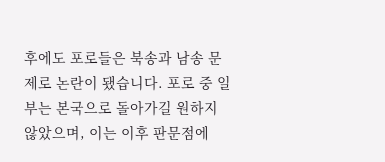후에도 포로들은 북송과 남송 문제로 논란이 됐습니다. 포로 중 일부는 본국으로 돌아가길 원하지 않았으며, 이는 이후 판문점에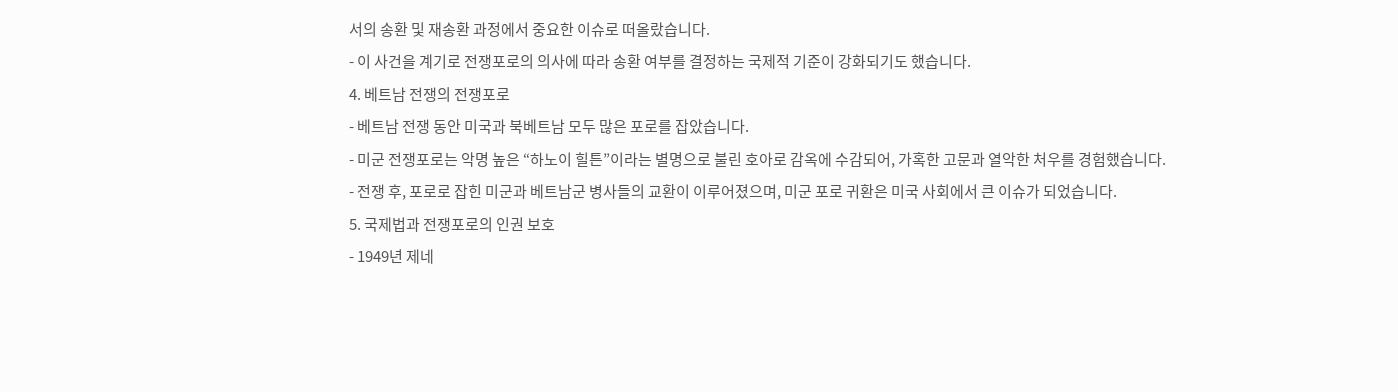서의 송환 및 재송환 과정에서 중요한 이슈로 떠올랐습니다.
- 이 사건을 계기로 전쟁포로의 의사에 따라 송환 여부를 결정하는 국제적 기준이 강화되기도 했습니다.
4. 베트남 전쟁의 전쟁포로
- 베트남 전쟁 동안 미국과 북베트남 모두 많은 포로를 잡았습니다.
- 미군 전쟁포로는 악명 높은 “하노이 힐튼”이라는 별명으로 불린 호아로 감옥에 수감되어, 가혹한 고문과 열악한 처우를 경험했습니다.
- 전쟁 후, 포로로 잡힌 미군과 베트남군 병사들의 교환이 이루어졌으며, 미군 포로 귀환은 미국 사회에서 큰 이슈가 되었습니다.
5. 국제법과 전쟁포로의 인권 보호
- 1949년 제네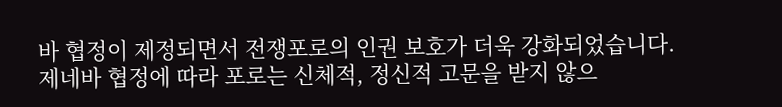바 협정이 제정되면서 전쟁포로의 인권 보호가 더욱 강화되었습니다. 제네바 협정에 따라 포로는 신체적, 정신적 고문을 받지 않으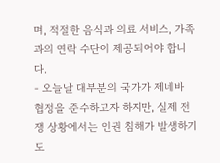며, 적절한 음식과 의료 서비스, 가족과의 연락 수단이 제공되어야 합니다.
- 오늘날 대부분의 국가가 제네바 협정을 준수하고자 하지만, 실제 전쟁 상황에서는 인권 침해가 발생하기도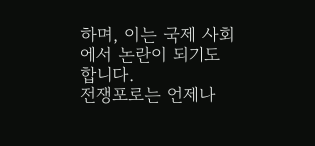하며, 이는 국제 사회에서 논란이 되기도 합니다.
전쟁포로는 언제나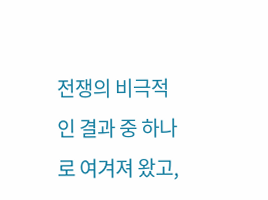전쟁의 비극적인 결과 중 하나로 여겨져 왔고,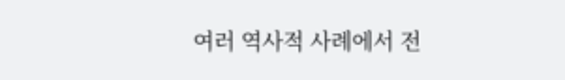여러 역사적 사례에서 전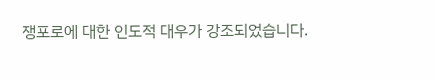쟁포로에 대한 인도적 대우가 강조되었습니다.